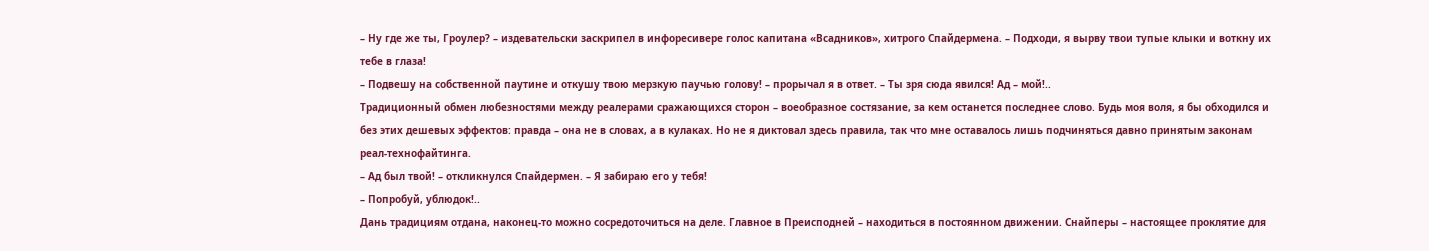– Ну где же ты, Гроулер? – издевательски заскрипел в инфоресивере голос капитана «Всадников», хитрого Спайдермена. – Подходи, я вырву твои тупые клыки и воткну их тебе в глаза!
– Подвешу на собственной паутине и откушу твою мерзкую паучью голову! – прорычал я в ответ. – Ты зря сюда явился! Ад – мой!..
Традиционный обмен любезностями между реалерами сражающихся сторон – воеобразное состязание, за кем останется последнее слово. Будь моя воля, я бы обходился и без этих дешевых эффектов: правда – она не в словах, а в кулаках. Но не я диктовал здесь правила, так что мне оставалось лишь подчиняться давно принятым законам реал-технофайтинга.
– Ад был твой! – откликнулся Спайдермен. – Я забираю его у тебя!
– Попробуй, ублюдок!..
Дань традициям отдана, наконец-то можно сосредоточиться на деле. Главное в Преисподней – находиться в постоянном движении. Снайперы – настоящее проклятие для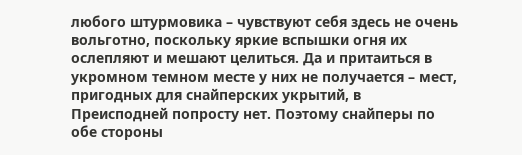любого штурмовика – чувствуют себя здесь не очень вольготно, поскольку яркие вспышки огня их ослепляют и мешают целиться. Да и притаиться в укромном темном месте у них не получается – мест, пригодных для снайперских укрытий, в Преисподней попросту нет. Поэтому снайперы по обе стороны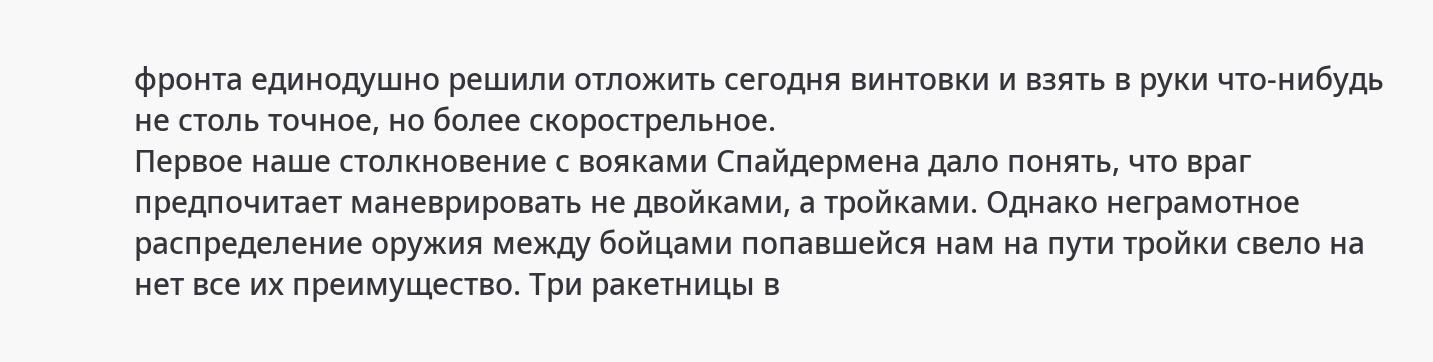фронта единодушно решили отложить сегодня винтовки и взять в руки что-нибудь не столь точное, но более скорострельное.
Первое наше столкновение с вояками Спайдермена дало понять, что враг предпочитает маневрировать не двойками, а тройками. Однако неграмотное распределение оружия между бойцами попавшейся нам на пути тройки свело на нет все их преимущество. Три ракетницы в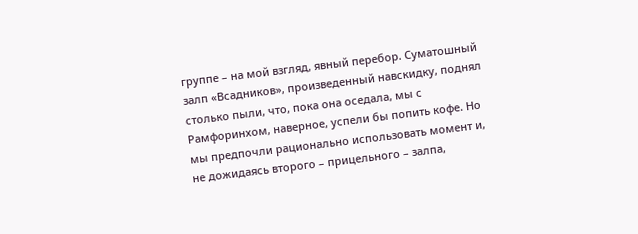группе – на мой взгляд, явный перебор. Суматошный залп «Всадников», произведенный навскидку, поднял столько пыли, что, пока она оседала, мы с Рамфоринхом, наверное, успели бы попить кофе. Но мы предпочли рационально использовать момент и, не дожидаясь второго – прицельного – залпа,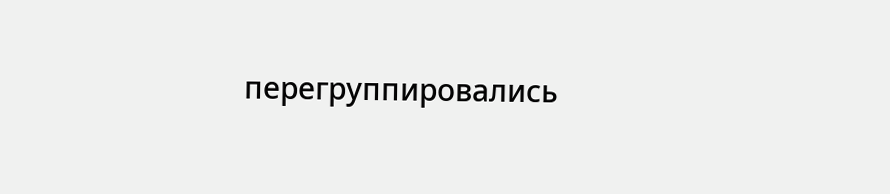перегруппировались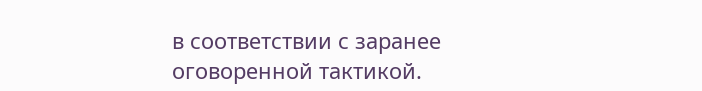в соответствии с заранее оговоренной тактикой.